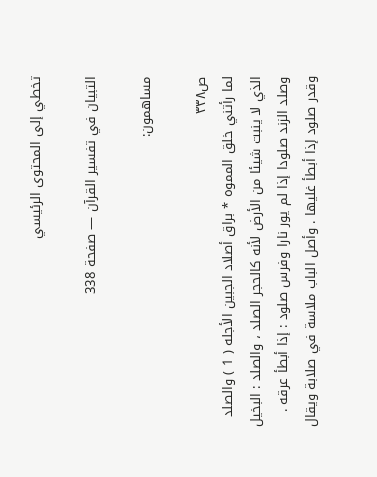تخطي إلى المحتوى الرئيسي

التبيان في تفسير القرآن — صفحة 338

مساهمون:

ص٣٣٨
لما رأتني خلق المموه * براق أصلاد الجبين الأجله ( 1 ) والصلد الذي لا ينبت شيئا من الأرض لأنه كالحجر الصلد ، والصلد : البخيل وصلد الزند صلودا إذا لم يور نارا وفرس صلود : إذا أبطأ عرقه . وقدر صلود إذا أبطأ غليها . وأصل الباب ملاسة في صلابة ويقال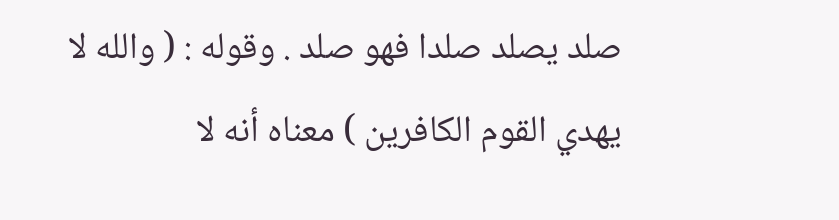صلد يصلد صلدا فهو صلد . وقوله : ( والله لا يهدي القوم الكافرين ) معناه أنه لا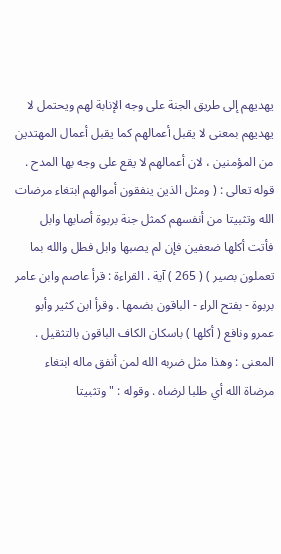يهديهم إلى طريق الجنة على وجه الإنابة لهم ويحتمل لا يهديهم بمعنى لا يقبل أعمالهم كما يقبل أعمال المهتدين من المؤمنين ، لان أعمالهم لا يقع على وجه بها المدح . قوله تعالى : ( ومثل الذين ينفقون أموالهم ابتغاء مرضات الله وتثبيتا من أنفسهم كمثل جنة بربوة أصابها وابل فأتت أكلها ضعفين فإن لم يصبها وابل فطل والله بما تعملون بصير ) ( 265 ) آية . القراءة : قرأ عاصم وابن عامر بربوة - بفتح الراء - الباقون بضمها . وقرأ ابن كثير وأبو عمرو ونافع ( أكلها ) باسكان الكاف الباقون بالتثقيل . المعنى : وهذا مثل ضربه الله لمن أنفق ماله ابتغاء مرضاة الله أي طلبا لرضاه . وقوله : " وتثبيتا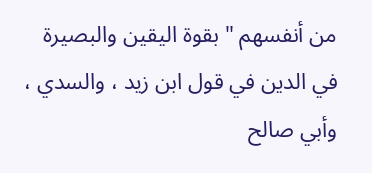من أنفسهم " بقوة اليقين والبصيرة في الدين في قول ابن زيد ، والسدي ، وأبي صالح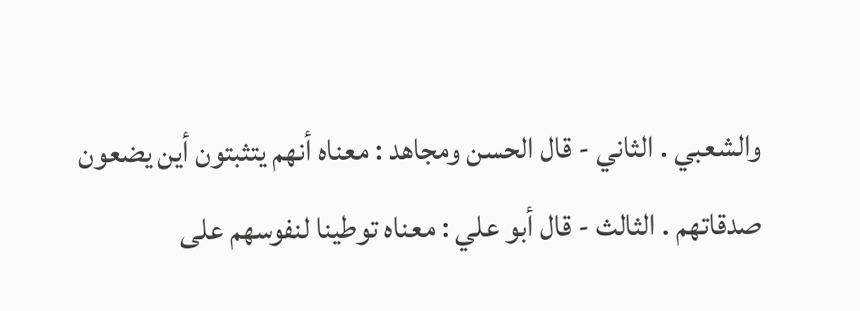والشعبي . الثاني - قال الحسن ومجاهد : معناه أنهم يتثبتون أين يضعون صدقاتهم . الثالث - قال أبو علي : معناه توطينا لنفوسهم على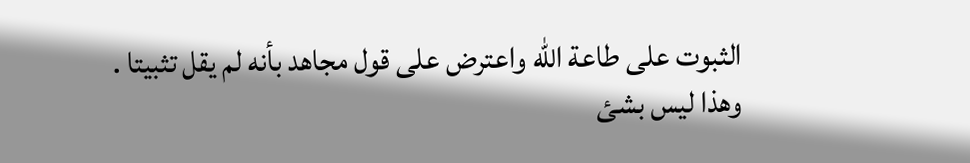الثبوت على طاعة الله واعترض على قول مجاهد بأنه لم يقل تثبيتا . وهذا ليس بشئ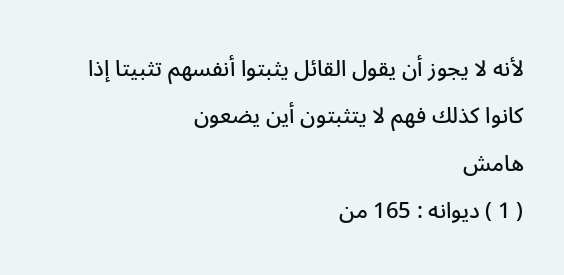لأنه لا يجوز أن يقول القائل يثبتوا أنفسهم تثبيتا إذا كانوا كذلك فهم لا يتثبتون أين يضعون
هامش
( 1 ) ديوانه : 165 من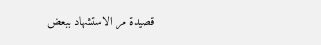قصيدة مر الاستشهاد ببعض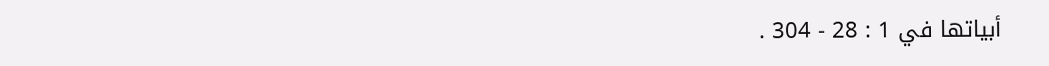أبياتها في 1 : 28 - 304 .